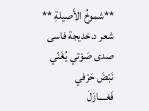**شموخُ الأَصيلةِ **
شعر د.خديجة فاسى
صدى صَوْتي يُغَنّي نَبْضَ حَرْفي
فَغــــازَلَ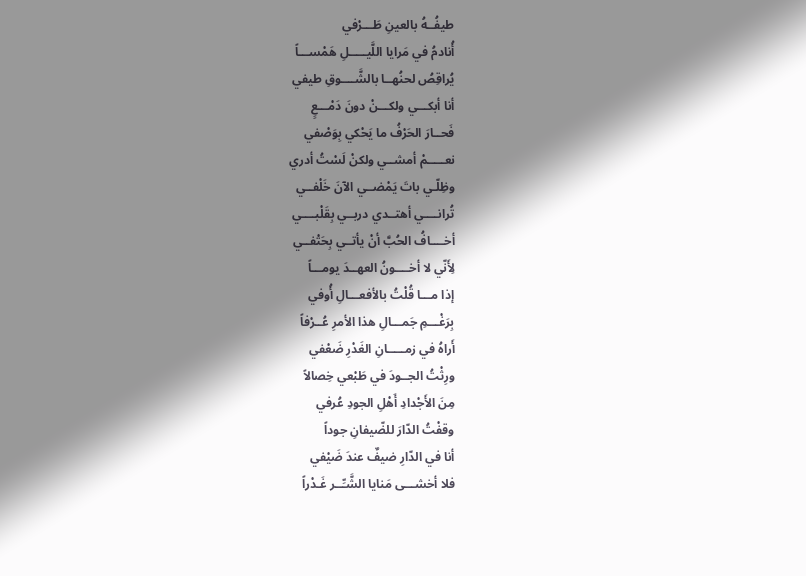طيفُــهُ بالعينِ طَـــرْفي
أُنادمُ في مَرايا اللَّيـــــلِ هَمْســـاً
يُراقِصُ لحنُهــا بالشَّــــوقِ طيفي
أنا أبكـــي ولكـــنْ دونَ دَمْـــعٍ
فَحــارَ الحَرْفُ ما يَحْكي بِوَصْفي
نعـــــمْ أمشــي ولكنْ لَسْتُ أدري
وظِلّـي باتَ يَمْضــي الآنَ خَلْفــي
تُرانــــي أهتــدي دربــي بِقَلْبــــي
أخــــافُ الحُبَّ أنْ يأتــي بِحَتْفــي
لِأَنّي لا أخــــونُ العهــدَ يومـــاً
إذا مـــا قُلْتُ بالأفعـــالِ أُوفي
بِرَغْـــمِ جَمـــالِ هذا الأمرِ عُــرْفاً
أَراهُ في زمـــــانِ الغَدْرِ ضَعْفي
ورِثْتُ الجــودَ في طَبْعي خِصالاً
مِنَ الأَجْدادِ أَهْلِ الجودِ عُرفي
وقفْتُ الدّارَ للضّيفانِ جوداً
أنا في الدّارِ ضيفٌ عندَ ضَيْفي
فلا أخشـــى مَنايا الشَّـِّــر غَـدْراً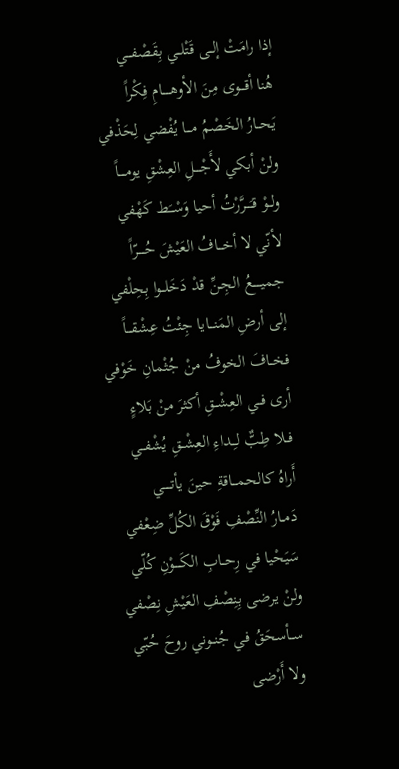إذا رامَتْ إلــى قَتْلــي بِقَصْفـــي
هُنا أقـــوى مِنَ الأوهـــــامِ فِكْراً
يَحــارُ الخَصْمُ مـــا يُفْضي لِحَذْفي
ولنْ أبكي لأَجْــــلِ العِشْقِ يومــــاً
ولــوْ قـَـــرَّرْتُ أحيا وَسْــَط كَهْفي
لأنّي لا أخـــافُ العَيْشَ حُــــرّاً
جميـــــعُ الجِـنِّ قدْ دَخَلــوا بِحِلْفي
إلى أرضِ المَنـــايا جِئْتُ عِشْقـــاً
فخــافَ الخوفُ منْ جُثْمانِ خَوْفي
أرى فــي العِشْــقِ أكثرَ منْ بَلاءٍ
فــلا طِبٌّ لـِـداءِ العِشْــقِ يُشْفــي
أَراهُ كالحمـــاقةِ حينَ يأتـــــي
دَمــارُ النِّصْفِ فَوْقَ الكُلِّ ضِعْفي
سَيَحْيا في رِحــابِ الكَــــوْنِ كُلّي
ولنْ يرضى بِنِصْفِ العَيْشِ نِصْفي
ســأسحَقُ في جُنــوني روحَ حُبّي
ولا أَرْضى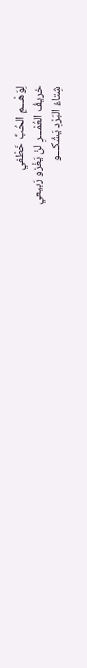لِوَهْـــمِ الحُبِّ خَطْفي
خريفُ العُمْـــرِ لنْ يَغْزو رَبيعي
شِتاءُ البَرْدِ يَشْكـــو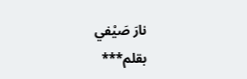نارَ صَيْفي
بقلم***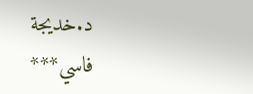د.خديجة فاسي***